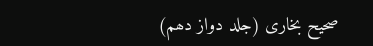صحیح بخاری (جلد دواز دھم)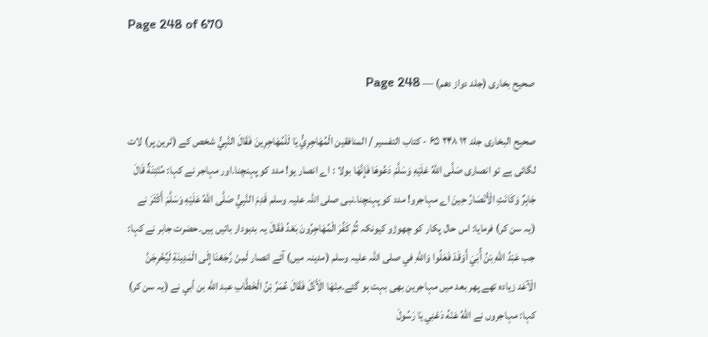Page 248 of 670

صحیح بخاری (جلد دواز دھم) — Page 248

صحیح البخاری جلد ۱۲ ۲۴۸ ۶۵ - کتاب التفسير / المنافقين الْمُهَاجِرِيُّ يَا لَلْمُهَاجِرِينَ فَقَالَ النَّبِيُّ شخص کے (ٹرین پر) لات لگائی ہے تو انصاری صَلَّى اللهُ عَلَيْهِ وَسَلَّمَ دَعُوهَا فَإِنَّهَا بولا : اے انصار یو! مدد کو پہنچنا۔اور مہاجر نے کہا: مُنْتِنَةٌ قَالَ جَابِرٌ وَكَانَتِ الْأَنْصَارُ حِينَ اے مہاجرو! مدد کو پہنچنا۔نبی صلی اللہ علیہ وسلم قَدِمَ النَّبِيُّ صَلَّى اللهُ عَلَيْهِ وَسَلَّمَ أَكْثَرَ نے (یہ سن کر) فرمایا: اس حال پکار کو چھوڑو کیونکہ ثُمَّ كَفُرَ الْمُهَاجِرُونَ بَعْدُ فَقَالَ یہ بدبودار باتیں ہیں۔حضرت جابر نے کہا: جب عَبْدُ اللهِ بْنُ أُبَيَ أَوَقَدْ فَعَلُوا وَاللهِ في صلی اللہ علیہ وسلم (مدینہ میں) آئے انصار لَمِنْ رَّجَعْنَا إِلَى الْمَدِينَةِ لَيُخْرِجَنَّ الْآعَد زیادہ تھے پھر بعد میں مہاجرین بھی بہت ہو گئے۔مِنْهَا الْأَذَلَ فَقَالَ عُمَرُ بْنُ الْخَطَّابِ عبد الله بن أبي نے (یہ سن کر) کہا: مہاجروں نے اللهُ عَنْهُ دَعْنِي يَا رَسُولَ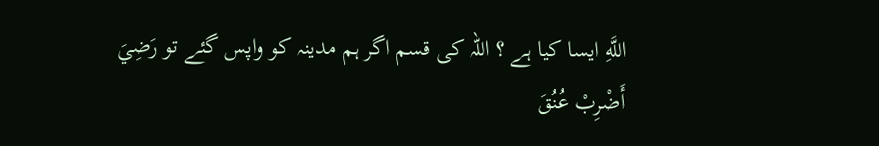اللَّهِ ایسا کیا ہے ؟ اللہ کی قسم اگر ہم مدینہ کو واپس گئے تو رَضِيَ أَضْرِبْ عُنُقَ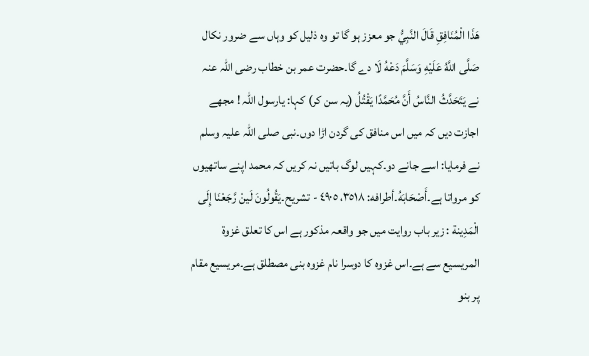هَذَا الْمُنَافِقِ قَالَ النَّبِيُّ جو معزز ہو گا تو وہ ذلیل کو وہاں سے ضرور نکال صَلَّى اللَّهُ عَلَيْهِ وَسَلَّمَ دَعْهُ لَا دے گا۔حضرت عمر بن خطاب رضی اللہ عنہ نے يَتَحَدَّثُ النَّاسُ أَنَّ مُحَمَّدًا يَقْتُلُ (یہ سن کر) کہا: یارسول اللہ ! مجھے اجازت دیں کہ میں اس منافق کی گردن اڑا دوں۔نبی صلی اللہ علیہ وسلم نے فرمایا: اسے جانے دو۔کہیں لوگ باتیں نہ کریں کہ محمد اپنے ساتھیوں کو مرواتا ہے۔أَصْحَابَهُ۔أطرافه: ٣٥١٨، ٤٩٠٥ - تشريح۔يَقُولُونَ لَينْ رَّجَعْنَا إِلَى الْمَدِينة : زیر باب روایت میں جو واقعہ مذکور ہے اس کا تعلق غزوۃ المریسیع سے ہے۔اس غزوہ کا دوسرا نام غزوہ بنی مصطلق ہے۔مریسیع مقام پر بنو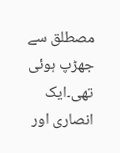مصطلق سے جھڑپ ہوئی تھی۔ایک انصاری اور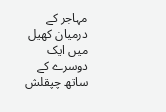مہاجر کے درمیان کھیل میں ایک دوسرے کے ساتھ چپقلش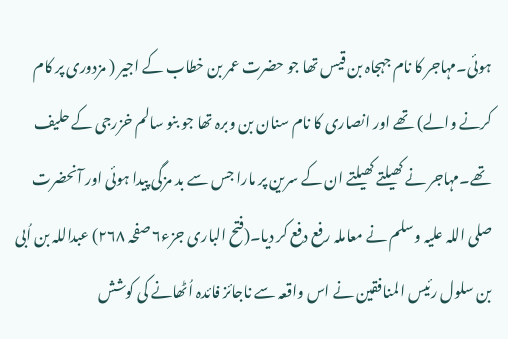ہوئی۔مہاجر کا نام جہجاہ بن قیس تھا جو حضرت عمر بن خطاب کے اجیر ( مزدوری پر کام کرنے والے) تھے اور انصاری کا نام سنان بن وبرہ تھا جو بنو سالم خزرجی کے حلیف تھے۔مہاجر نے کھیلتے کھیلتے ان کے سرین پر مارا جس سے بد مزگی پیدا ہوئی اور آنحضرت صلی اللہ علیہ وسلم نے معاملہ رفع دفع کر دیا۔(فتح الباری جزء۶ صفحہ ۲۶۸) عبداللہ بن اُبی بن سلول رئیس المنافقین نے اس واقعہ سے ناجائز فائدہ اُٹھانے کی کوشش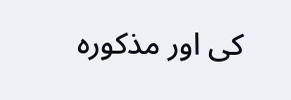کی اور مذکورہ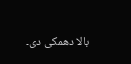بالا دھمکی دی۔